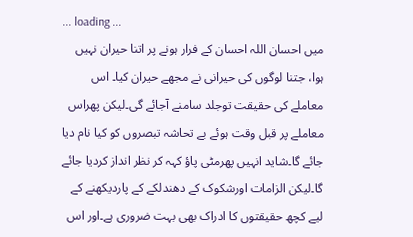... loading ...
میں احسان اللہ احسان کے فرار ہونے پر اتنا حیران نہیں ہوا، جتنا لوگوں کی حیرانی نے مجھے حیران کیا۔ اس معاملے کی حقیقت توجلد سامنے آجائے گی۔لیکن پھراس معاملے پر قبل وقت ہوئے بے تحاشہ تبصروں کو کیا نام دیا جائے گا۔شاید انہیں پھرمٹی پاؤ کہہ کر نظر انداز کردیا جائے گا۔لیکن الزامات اورشکوک کے دھندلکے کے پاردیکھنے کے لیے کچھ حقیقتوں کا ادراک بھی بہت ضروری ہے۔اور اس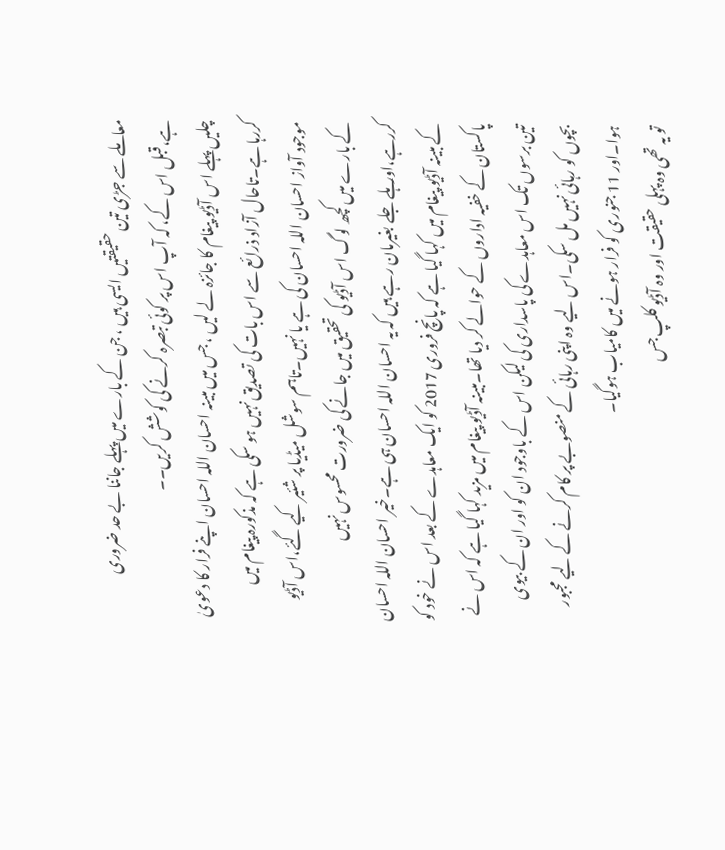معاملے سے جڑی تین حقیقتیں ایسی ہیں ، جن کے بارے میں پہلے جاننا بے حد ضروری ہے،قبل اس کے، کہ آپ اس پر کوئی تبصرہ کرنے کی کوشش کریں۔۔
چلیں پہلے اس آڈیو پیغام کا جائزہ لے لیں ، جس میں مبینہ احسان اللہ احسان اپنے فرار کا دعویٰ کررہا ہے۔تاحال آزاد ذرائع سے اس بات کی تصدیق نہیں ہو سکی ہے کہ مذکورہ پیغام میں موجود آواز احسان اللہ احسان کی ہے یا نہیں۔تاہم سوشل میڈیا پر شئیر کیے گئے،اس آڈیو کے بارے میں کچھ لوگ اس آڈیو کی تحقیق میں جانے کی ضرورت محسوس نہیں کررہے،اورہلے جلے بغیرمان رہے ہیں کہ یہ احسان اللہ احسان ہی ہے۔خیر احسان اللہ احسان کے مبینہ آڈیو پیغام میں کہا گیا ہے کہ پانچ فروری 2017 کو ایک معاہدے کے بعد اس نے خود کو پاکستان کے خفیہ اداروں کے حوالے کر دیا تھا۔مبینہ آڈیو پیغام میں مزید کہا گیا ہے کہ اس نے تین برسوں تک اس معاہدے کی پاسداری کی لیکن اس کے باوجود ان کو اور ان کے بیوی بچوں کو رہائی نہیں مل سکی۔اس لیے وہ اپنی رہائی کے منصوبے پر کام کرنے کے لیے مجبور ہوا۔اور 11 جنوری کو فرار ہونے میں کامیاب ہوگیا۔
تو یہ تھی وہ پہلی حقیقت اور وہ آڈیو کلپ جس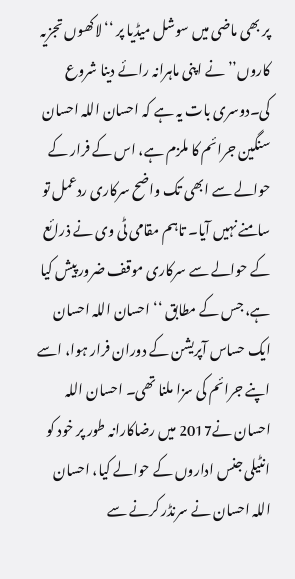پر بھی ماضی میں سوشل میڈیا پر ‘‘لاکھوں تجزیہ کاروں’’ نے اپنی ماہرانہ رائے دینا شروع کی۔دوسری بات یہ ہے کہ احسان اللہ احسان سنگین جرائم کا ملزم ہے، اس کے فرار کے حوالے سے ابھی تک واضح سرکاری ردعمل تو سامنے نہیں آیا۔ تاہم مقامی ٹی وی نے ذرائع کے حوالے سے سرکاری موقف ضرور پیش کیا ہے، جس کے مطابق ‘‘ احسان اللہ احسان ایک حساس آپریشن کے دوران فرار ہوا، اسے اپنے جرائم کی سزا ملنا تھی۔ احسان اللہ احسان نے2017 میں رضاکارانہ طور پر خود کو انٹیلی جنس اداروں کے حوالے کیا، احسان اللہ احسان نے سرنڈر کرنے سے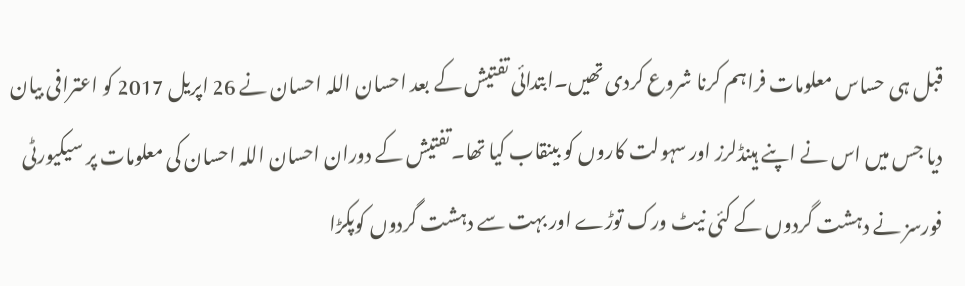قبل ہی حساس معلومات فراہم کرنا شروع کردی تھیں۔ابتدائی تفتیش کے بعد احسان اللہ احسان نے 26 اپریل 2017 کو اعترافی بیان دیا جس میں اس نے اپنے ہینڈلرز اور سہولت کاروں کو بینقاب کیا تھا۔تفتیش کے دوران احسان اللہ احسان کی معلومات پر سیکیورٹی فورسز نے دہشت گردوں کے کئی نیٹ ورک توڑے اور بہت سے دہشت گردوں کوپکڑا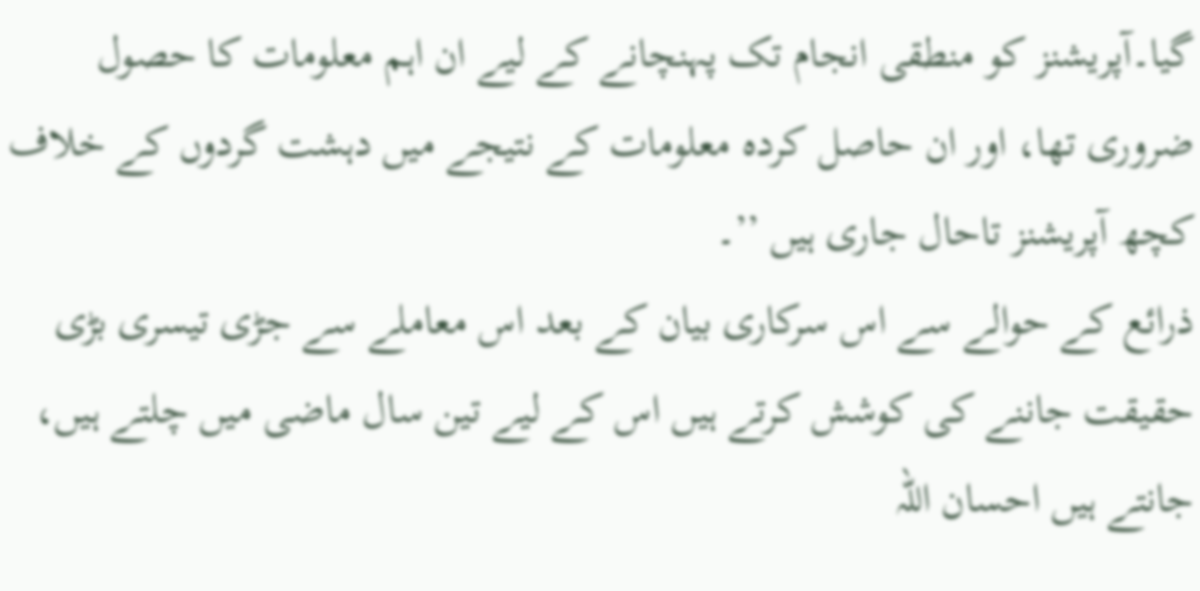گیا۔آپریشنز کو منطقی انجام تک پہنچانے کے لیے ان اہم معلومات کا حصول ضروری تھا، اور ان حاصل کردہ معلومات کے نتیجے میں دہشت گردوں کے خلاف کچھ آپریشنز تاحال جاری ہیں ’’۔
ذرائع کے حوالے سے اس سرکاری بیان کے بعد اس معاملے سے جڑی تیسری بڑی حقیقت جاننے کی کوشش کرتے ہیں اس کے لیے تین سال ماضی میں چلتے ہیں، جانتے ہیں احسان اللہ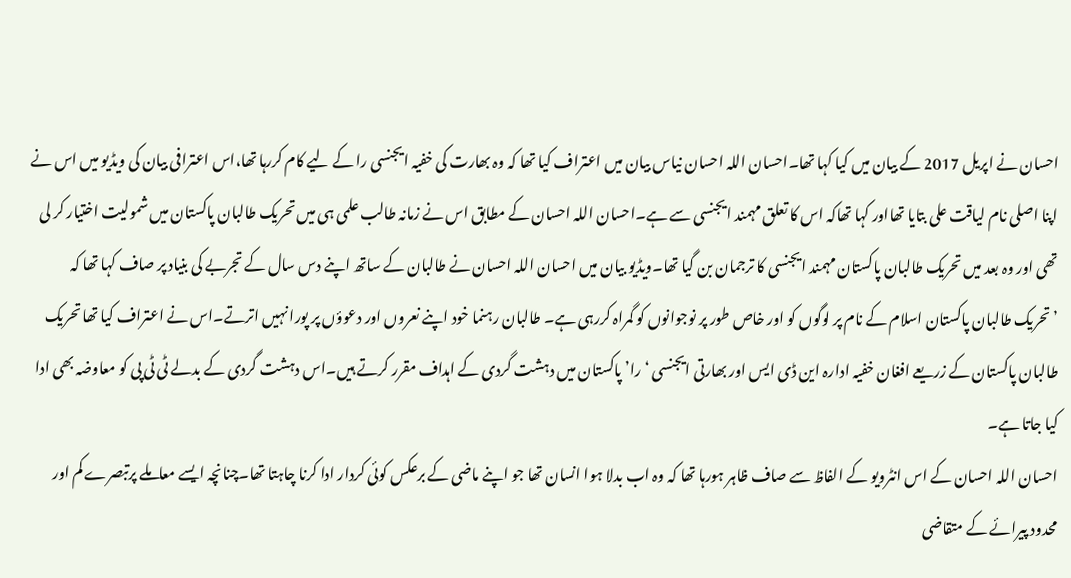احسان نے اپریل 2017 کے بیان میں کیا کہا تھا۔احسان اللہ احسان نیاس بیان میں اعتراف کیا تھا کہ وہ بھارت کی خفیہ ایجنسی را کے لیے کام کررہا تھا،اس اعترافی بیان کی ویڈیو میں اس نے اپنا اصلی نام لیاقت علی بتایا تھااور کہا تھاکہ اس کا تعلق مہمند ایجنسی سے ہے۔احسان اللہ احسان کے مطابق اس نے زمانہ طالب علمی ہی میں تحریک طالبان پاکستان میں شمولیت اختیار کر لی تھی اور وہ بعد میں تحریک طالبان پاکستان مہمند ایجنسی کا ترجمان بن گیا تھا۔ویڈیو بیان میں احسان اللہ احسان نے طالبان کے ساتھ اپنے دس سال کے تجربے کی بنیاد پر صاف کہا تھا کہ ’تحریک طالبان پاکستان اسلام کے نام پر لوگوں کو اور خاص طور پر نوجوانوں کو گمراہ کررہی ہے۔ طالبان رہنما خود اپنے نعروں اور دعوؤں پر پورا نہیں اترتے۔اس نے اعتراف کیا تھا تحریک طالبان پاکستان کے زریعے افغان خفیہ ادارہ این ڈی ایس اور بھارتی ایجنسی ‘را’ پاکستان میں دہشت گردی کے اہداف مقرر کرتے ہیں۔اس دہشت گردی کے بدلے ٹی ٹی پی کو معاوضہ بھی ادا کیا جاتا ہے۔
احسان اللہ احسان کے اس انٹرویو کے الفاظ سے صاف ظاہر ہورہا تھا کہ وہ اب بدلا ہوا انسان تھا جو اپنے ماضی کے برعکس کوئی کردار ادا کرنا چاہتا تھا۔چنانچہ ایسے معاملے پرتبصرے کم اور محدود پیرائے کے متقاضی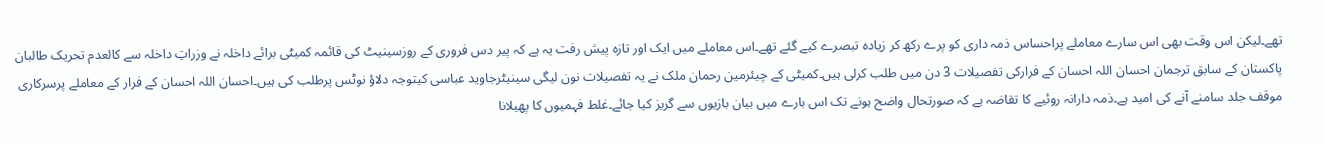تھے۔لیکن اس وقت بھی اس سارے معاملے پراحساس ذمہ داری کو پرے رکھ کر زیادہ تبصرے کیے گئے تھے۔اس معاملے میں ایک اور تازہ پیش رفت یہ ہے کہ پیر دس فروری کے روزسینیٹ کی قائمہ کمیٹی برائے داخلہ نے وزراتِ داخلہ سے کالعدم تحریک طالبان پاکستان کے سابق ترجمان احسان اللہ احسان کے فرارکی تفصیلات 3 دن میں طلب کرلی ہیں۔کمیٹی کے چیئرمین رحمان ملک نے یہ تفصیلات نون لیگی سینیٹرجاوید عباسی کیتوجہ دلاؤ نوٹس پرطلب کی ہیں۔احسان اللہ احسان کے فرار کے معاملے پرسرکاری موقف جلد سامنے آنے کی امید ہے۔ذمہ دارانہ روئیے کا تقاضہ ہے کہ صورتحال واضح ہونے تک اس بارے میں بیان بازیوں سے گریز کیا جائے۔غلط فہمیوں کا پھیلانا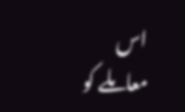اس معاملے کو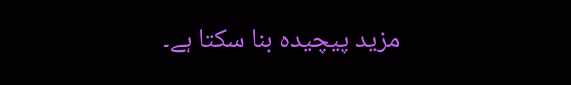مزید پیچیدہ بنا سکتا ہے۔